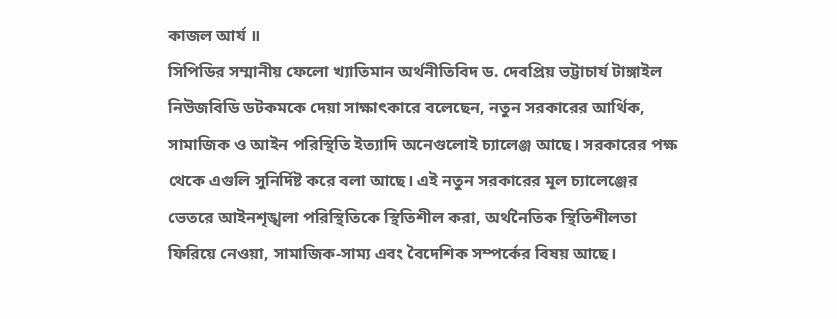কাজল আর্য ॥
সিপিডির সম্মানীয় ফেলো খ্যাতিমান অর্থনীতিবিদ ড. দেবপ্রিয় ভট্টাচার্য টাঙ্গাইল নিউজবিডি ডটকমকে দেয়া সাক্ষাৎকারে বলেছেন, নতুন সরকারের আর্থিক, সামাজিক ও আইন পরিস্থিতি ইত্যাদি অনেগুলোই চ্যালেঞ্জ আছে। সরকারের পক্ষ থেকে এগুলি সুনির্দিষ্ট করে বলা আছে। এই নতুন সরকারের মূল চ্যালেঞ্জের ভেতরে আইনশৃঙ্খলা পরিস্থিতিকে স্থিতিশীল করা, অর্থনৈতিক স্থিতিশীলতা ফিরিয়ে নেওয়া, সামাজিক-সাম্য এবং বৈদেশিক সম্পর্কের বিষয় আছে।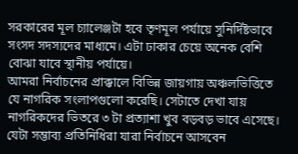সরকারের মূল চ্যালেঞ্জটা হবে তৃণমূল পর্যায়ে সুনির্দিষ্টভাবে সংসদ সদস্যদের মাধ্যমে। এটা ঢাকার চেয়ে অনেক বেশি বোঝা যাবে স্থানীয় পর্যায়ে।
আমরা নির্বাচনের প্রাক্কালে বিভিন্ন জায়গায় অঞ্চলভিত্তিতে যে নাগরিক সংলাপগুলো করেছি। সেটাতে দেখা যায় নাগরিকদের ভিতরে ৩ টা প্রত্যাশা খুব বড়বড় ভাবে এসেছে। যেটা সম্ভাব্য প্রতিনিধিরা যারা নির্বাচনে আসবেন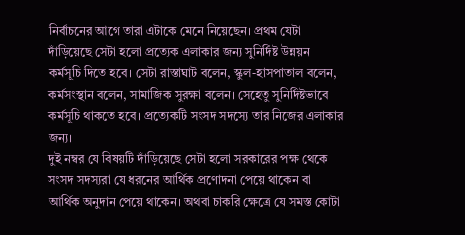নির্বাচনের আগে তারা এটাকে মেনে নিয়েছেন। প্রথম যেটা দাঁড়িয়েছে সেটা হলো প্রত্যেক এলাকার জন্য সুনির্দিষ্ট উন্নয়ন কর্মসূচি দিতে হবে। সেটা রাস্তাঘাট বলেন, স্কুল-হাসপাতাল বলেন, কর্মসংস্থান বলেন, সামাজিক সুরক্ষা বলেন। সেহেতু সুনির্দিষ্টভাবে কর্মসূচি থাকতে হবে। প্রত্যেকটি সংসদ সদস্যে তার নিজের এলাকার জন্য।
দুই নম্বর যে বিষয়টি দাঁড়িয়েছে সেটা হলো সরকারের পক্ষ থেকে সংসদ সদস্যরা যে ধরনের আর্থিক প্রণোদনা পেয়ে থাকেন বা আর্থিক অনুদান পেয়ে থাকেন। অথবা চাকরি ক্ষেত্রে যে সমস্ত কোটা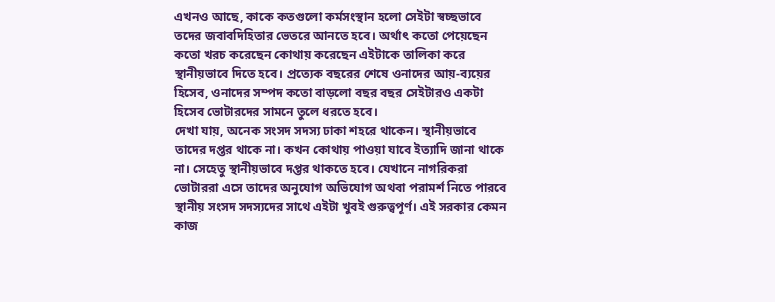এখনও আছে, কাকে কতগুলো কর্মসংস্থান হলো সেইটা স্বচ্ছভাবে তদের জবাবদিহিতার ভেতরে আনতে হবে। অর্থাৎ কতো পেয়েছেন কতো খরচ করেছেন কোথায় করেছেন এইটাকে তালিকা করে স্থানীয়ভাবে দিতে হবে। প্রত্যেক বছরের শেষে ওনাদের আয়-ব্যয়ের হিসেব, ওনাদের সম্পদ কতো বাড়লো বছর বছর সেইটারও একটা হিসেব ভোটারদের সামনে তুলে ধরতে হবে।
দেখা যায়, অনেক সংসদ সদস্য ঢাকা শহরে থাকেন। স্থানীয়ভাবে তাদের দপ্তর থাকে না। কখন কোথায় পাওয়া যাবে ইত্যাদি জানা থাকে না। সেহেতু স্থানীয়ভাবে দপ্তর থাকতে হবে। যেখানে নাগরিকরা ভোটাররা এসে তাদের অনুযোগ অভিযোগ অথবা পরামর্শ নিতে পারবে স্থানীয় সংসদ সদস্যদের সাথে এইটা খুবই গুরুত্বপূর্ণ। এই সরকার কেমন কাজ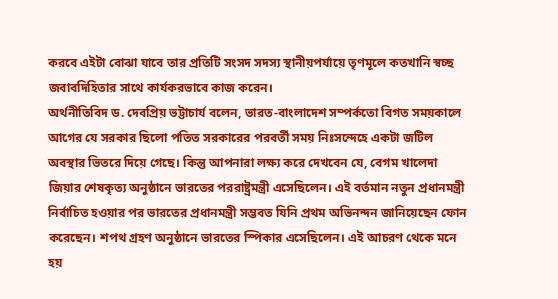করবে এইটা বোঝা যাবে তার প্রতিটি সংসদ সদস্য স্থানীয়পর্যায়ে তৃণমূলে কতখানি স্বচ্ছ জবাবদিহিতার সাথে কার্যকরভাবে কাজ করেন।
অর্থনীতিবিদ ড. দেবপ্রিয় ভট্টাচার্য বলেন, ভারত-বাংলাদেশ সম্পর্কতো বিগত সময়কালে আগের যে সরকার ছিলো পতিত সরকারের পরবর্তী সময় নিঃসন্দেহে একটা জটিল অবস্থার ভিতরে দিয়ে গেছে। কিন্তু আপনারা লক্ষ্য করে দেখবেন যে, বেগম খালেদা জিয়ার শেষকৃত্য অনুষ্ঠানে ভারতের পররাষ্ট্রমন্ত্রী এসেছিলেন। এই বর্তমান নতুন প্রধানমন্ত্রী নির্বাচিত হওয়ার পর ভারতের প্রধানমন্ত্রী সম্ভবত যিনি প্রথম অভিনন্দন জানিয়েছেন ফোন করেছেন। শপথ গ্রহণ অনুষ্ঠানে ভারতের স্পিকার এসেছিলেন। এই আচরণ থেকে মনে হয়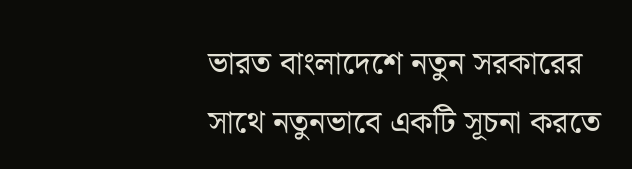ভারত বাংলাদেশে নতুন সরকারের সাথে নতুনভাবে একটি সূচনা করতে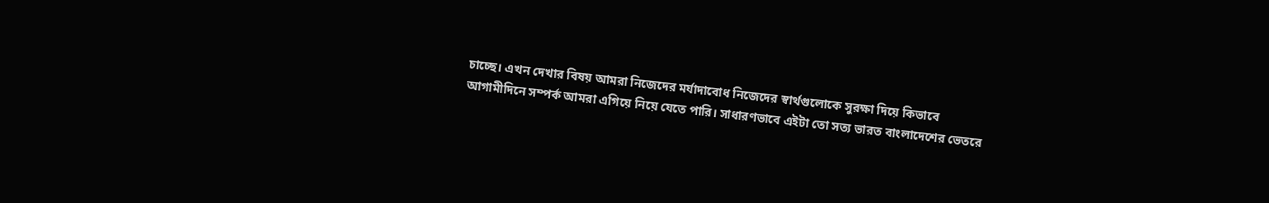চাচ্ছে। এখন দেখার বিষয় আমরা নিজেদের মর্যাদাবোধ নিজেদের স্বার্থগুলোকে সুরক্ষা দিয়ে কিভাবে আগামীদিনে সম্পর্ক আমরা এগিয়ে নিয়ে যেতে পারি। সাধারণভাবে এইটা তো সত্য ভারত বাংলাদেশের ভেতরে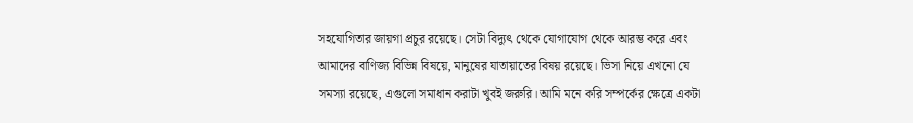সহযোগিতার জায়গা প্রচুর রয়েছে। সেটা বিদ্যুৎ থেকে যোগাযোগ থেকে আরম্ভ করে এবং আমাদের বাণিজ্য বিভিন্ন বিষয়ে, মানুষের যাতায়াতের বিষয় রয়েছে। ভিসা নিয়ে এখনো যে সমস্যা রয়েছে, এগুলো সমাধান করাটা খুবই জরুরি। আমি মনে করি সম্পর্কের ক্ষেত্রে একটা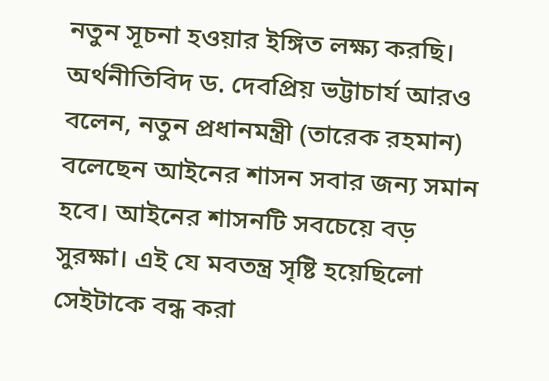নতুন সূচনা হওয়ার ইঙ্গিত লক্ষ্য করছি।
অর্থনীতিবিদ ড. দেবপ্রিয় ভট্টাচার্য আরও বলেন, নতুন প্রধানমন্ত্রী (তারেক রহমান) বলেছেন আইনের শাসন সবার জন্য সমান হবে। আইনের শাসনটি সবচেয়ে বড় সুরক্ষা। এই যে মবতন্ত্র সৃষ্টি হয়েছিলো সেইটাকে বন্ধ করা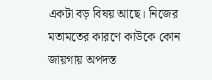একটা বড় বিষয় আছে। নিজের মতামতের কারণে কাউকে কোন জায়গায় অপদস্ত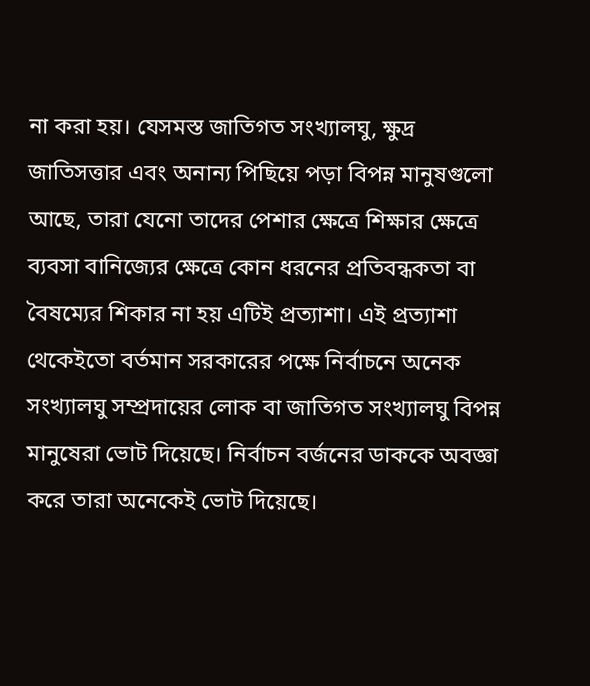না করা হয়। যেসমস্ত জাতিগত সংখ্যালঘু, ক্ষুদ্র জাতিসত্তার এবং অনান্য পিছিয়ে পড়া বিপন্ন মানুষগুলো আছে, তারা যেনো তাদের পেশার ক্ষেত্রে শিক্ষার ক্ষেত্রে ব্যবসা বানিজ্যের ক্ষেত্রে কোন ধরনের প্রতিবন্ধকতা বা বৈষম্যের শিকার না হয় এটিই প্রত্যাশা। এই প্রত্যাশা থেকেইতো বর্তমান সরকারের পক্ষে নির্বাচনে অনেক সংখ্যালঘু সম্প্রদায়ের লোক বা জাতিগত সংখ্যালঘু বিপন্ন মানুষেরা ভোট দিয়েছে। নির্বাচন বর্জনের ডাককে অবজ্ঞা করে তারা অনেকেই ভোট দিয়েছে।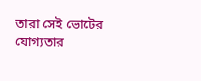তারা সেই ভোটের যোগ্যতার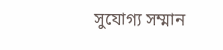সুযোগ্য সম্মান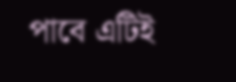পাবে এটিই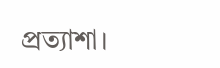প্রত্যাশা।